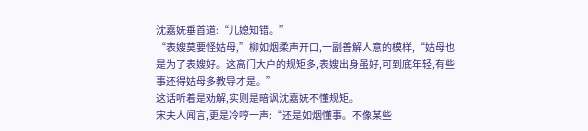沈嘉妩垂首道:“儿媳知错。”
“表嫂莫要怪姑母,”柳如烟柔声开口,一副善解人意的模样,“姑母也是为了表嫂好。这高门大户的规矩多,表嫂出身虽好,可到底年轻,有些事还得姑母多教导才是。”
这话听着是劝解,实则是暗讽沈嘉妩不懂规矩。
宋夫人闻言,更是冷哼一声:“还是如烟懂事。不像某些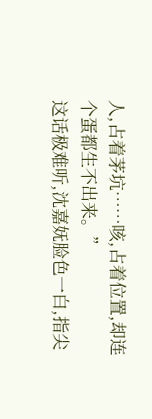人,占着茅坑……咳,占着位置,却连个蛋都生不出来。”
这话极难听,沈嘉妩脸色一白,指尖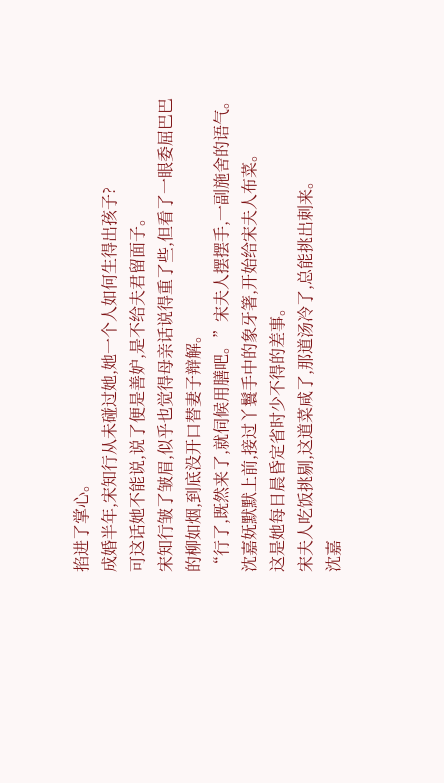掐进了掌心。
成婚半年,宋知行从未碰过她,她一个人如何生得出孩子?
可这话她不能说,说了便是善妒,是不给夫君留面子。
宋知行皱了皱眉,似乎也觉得母亲话说得重了些,但看了一眼委屈巴巴的柳如烟,到底没开口替妻子辩解。
“行了,既然来了,就伺候用膳吧。”宋夫人摆摆手,一副施舍的语气。
沈嘉妩默默上前,接过丫鬟手中的象牙箸,开始给宋夫人布菜。
这是她每日晨昏定省时少不得的差事。
宋夫人吃饭挑剔,这道菜咸了,那道汤冷了,总能挑出刺来。
沈嘉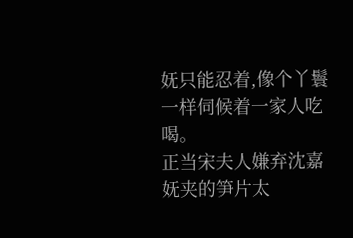妩只能忍着,像个丫鬟一样伺候着一家人吃喝。
正当宋夫人嫌弃沈嘉妩夹的笋片太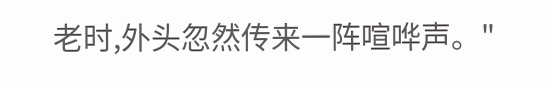老时,外头忽然传来一阵喧哗声。"